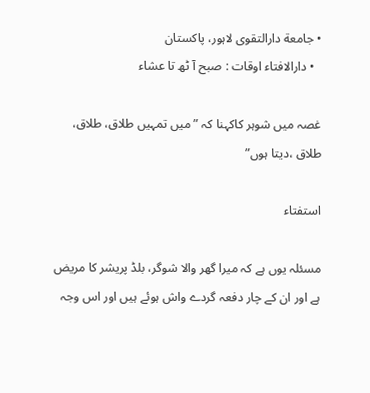• جامعة دارالتقوی لاہور، پاکستان
  • دارالافتاء اوقات : صبح آ ٹھ تا عشاء

غصہ میں شوہر کاکہنا کہ ” میں تمہیں طلاق، طلاق، طلاق ،دیتا ہوں”

استفتاء

مسئلہ یوں ہے کہ میرا گھر والا شوگر، بلڈ پریشر کا مریض ہے اور ان کے چار دفعہ گردے واش ہوئے ہیں اور اس وجہ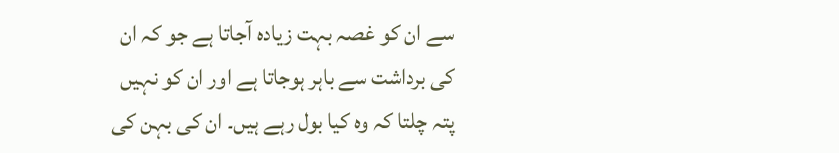سے ان کو غصہ بہت زیادہ آجاتا ہے جو کہ ان کی برداشت سے باہر ہوجاتا ہے اور ان کو نہیں پتہ چلتا کہ وہ کیا بول رہے ہیں۔ ان کی بہن کی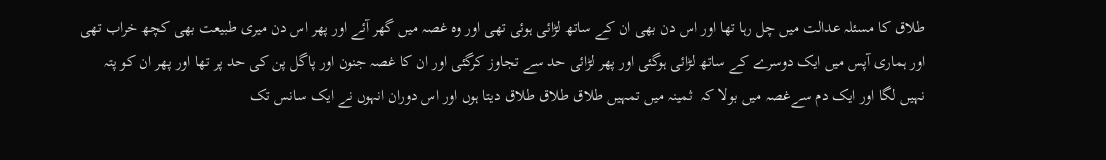طلاق کا مسئلہ عدالت میں چل رہا تھا اور اس دن بھی ان کے ساتھ لڑائی ہوئی تھی اور وہ غصہ میں گھر آئے اور پھر اس دن میری طبیعت بھی کچھ خراب تھی اور ہماری آپس میں ایک دوسرے کے ساتھ لڑائی ہوگئی اور پھر لڑائی حد سے تجاوز کرگئی اور ان کا غصہ جنون اور پاگل پن کی حد پر تھا اور پھر ان کو پتہ نہیں لگا اور ایک دم سےغصہ میں بولا کہ  ثمینہ میں تمہیں طلاق طلاق طلاق دیتا ہوں اور اس دوران انہوں نے ایک سانس تک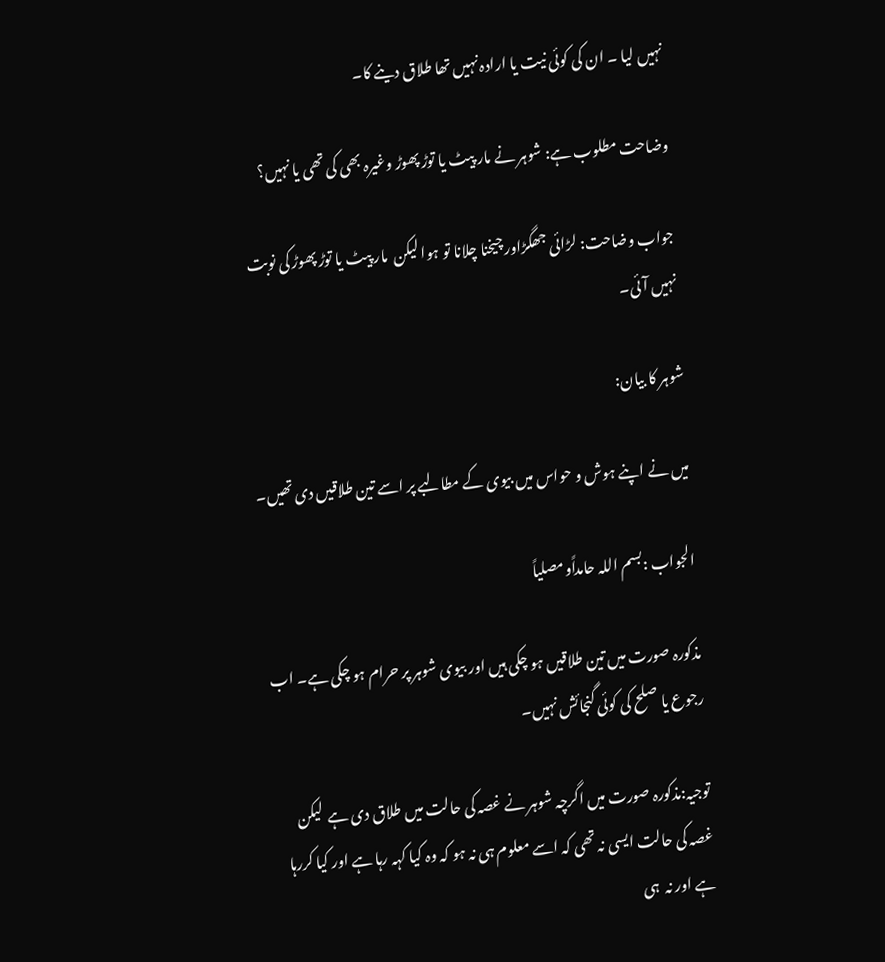نہیں لیا ۔ ان کی کوئی نیت یا ارادہ نہیں تھا طلاق دینے کا۔

وضاحت مطلوب ہے: شوہر نے مار پیٹ یا توڑ پھوڑ وغیرہ بھی کی تھی یا نہیں؟

جواب وضاحت: لڑائی جھگڑاور چیخنا چلانا تو ہوا لیکن  مار پیٹ یا توڑ پھوڑ کی نوبت نہیں آئی۔

شوہر کا بیان:

میں نے اپنے ہوش و حواس میں بیوی کے مطالبے پر اسے تین طلاقیں دی تھیں۔

الجواب :بسم اللہ حامداًومصلیاً

مذکورہ صورت میں تین طلاقیں ہو چکی ہیں اور بیوی شوہر پر حرام ہو چکی ہے۔ اب رجوع یا صلح کی کوئی گنجائش نہیں۔

توجیہ:مذکورہ صورت میں اگرچہ شوہر نے غصہ کی حالت میں طلاق دی ہے  لیکن غصہ کی حالت ایسی نہ تھی کہ اسے معلوم ہی نہ ہو کہ وہ کیا کہہ رہا ہے اور کیا کررہا ہے اور نہ  ہی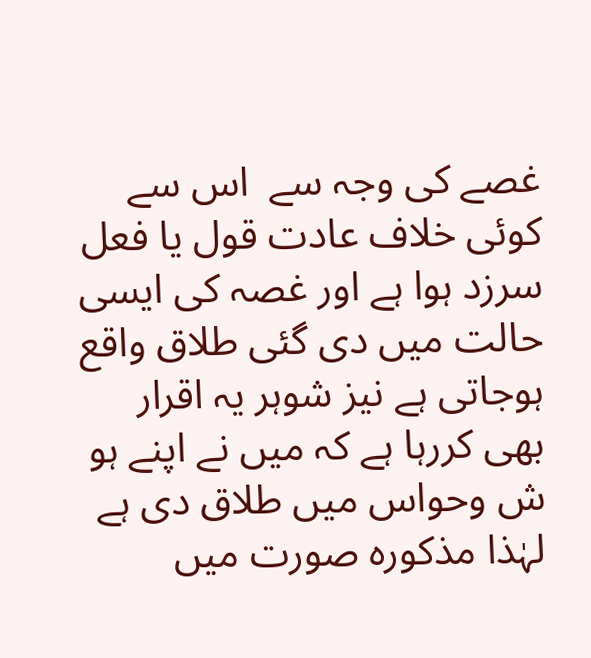غصے کی وجہ سے  اس سے کوئی خلاف عادت قول یا فعل سرزد ہوا ہے اور غصہ کی ایسی حالت میں دی گئی طلاق واقع ہوجاتی ہے نیز شوہر یہ اقرار بھی کررہا ہے کہ میں نے اپنے ہو ش وحواس میں طلاق دی ہے  لہٰذا مذکورہ صورت میں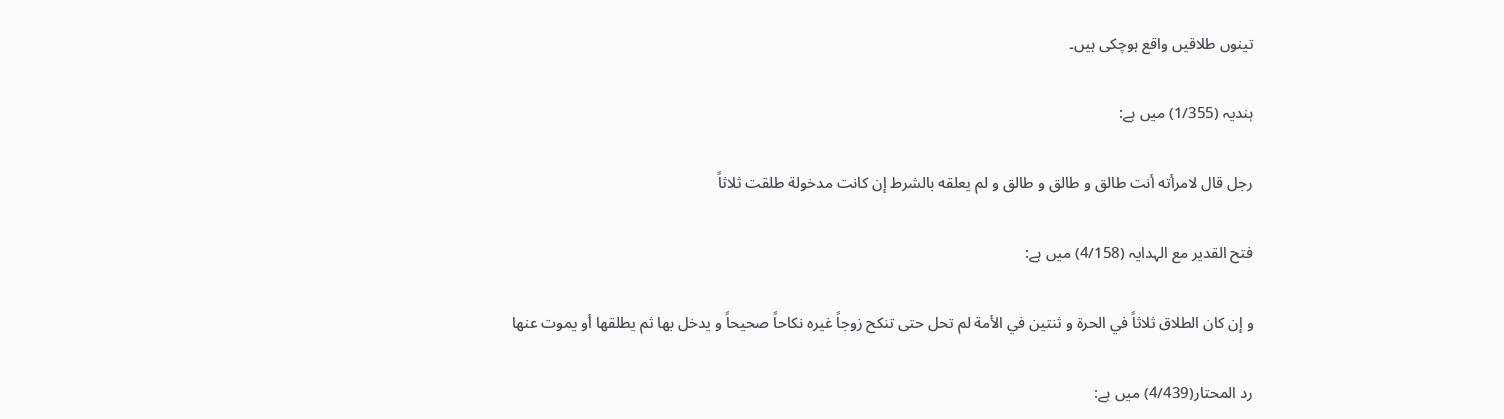تینوں طلاقیں واقع ہوچکی ہیں۔

ہندیہ (1/355) میں ہے:

رجل قال لامرأته أنت طالق و طالق و طالق و لم يعلقه بالشرط إن كانت مدخولة طلقت ثلاثاً

فتح القدیر مع الہدایہ (4/158) میں ہے:

و إن كان الطلاق ثلاثاً في الحرة و ثنتين في الأمة لم تحل حتى تنكح زوجاً غيره نكاحاً صحيحاً و يدخل بها ثم يطلقها أو يموت عنها

رد المحتار(4/439) میں ہے: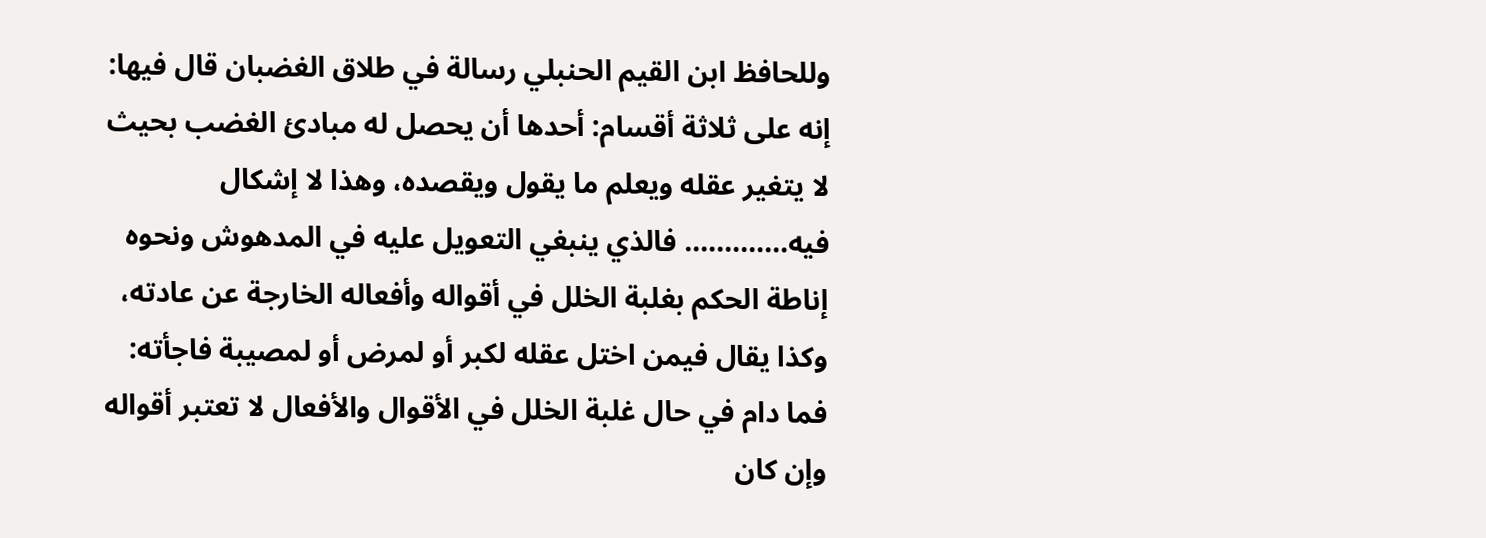وللحافظ ابن القيم الحنبلي رسالة في طلاق الغضبان قال فيها: إنه على ثلاثة أقسام: أحدها أن يحصل له مبادئ الغضب بحيث لا يتغير عقله ويعلم ما يقول ويقصده، وهذا لا إشكال فيه…………. فالذي ينبغي التعويل عليه في المدهوش ونحوه إناطة الحكم بغلبة الخلل في أقواله وأفعاله الخارجة عن عادته، وكذا يقال فيمن اختل عقله لكبر أو لمرض أو لمصيبة فاجأته: فما دام في حال غلبة الخلل في الأقوال والأفعال لا تعتبر أقواله وإن كان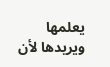يعلمها ويريدها لأن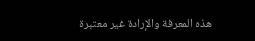هذه المعرفة والإرادة غير معتبرة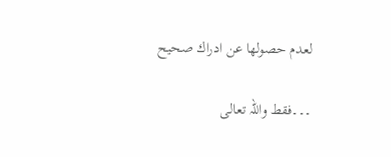لعدم حصولها عن ادراك صحيح

۔۔۔فقط واللہ تعالی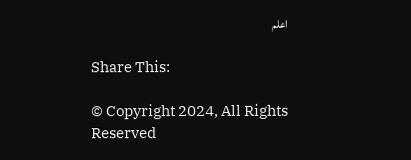اعلم

Share This:

© Copyright 2024, All Rights Reserved